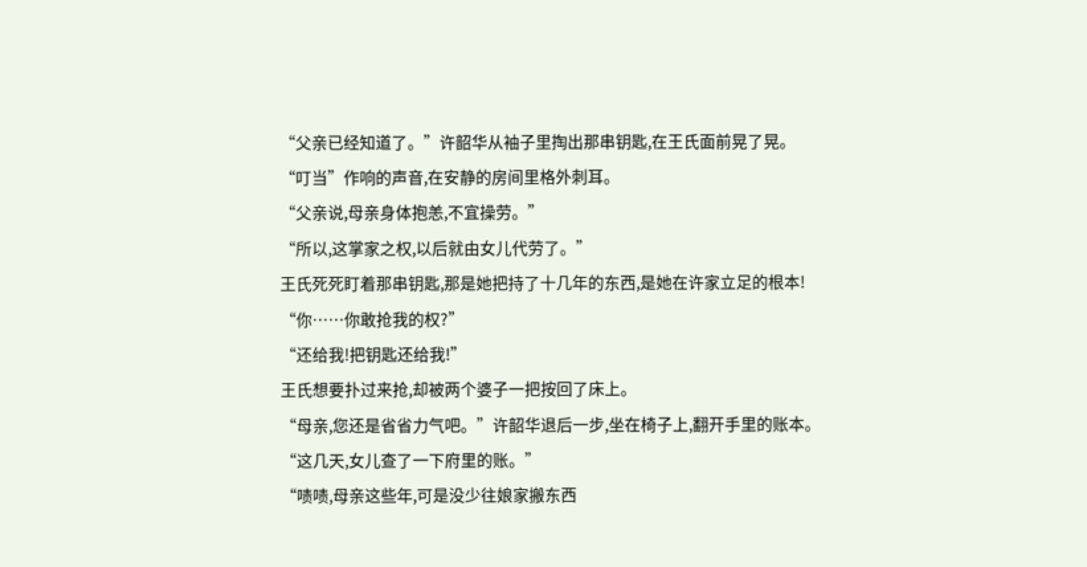“父亲已经知道了。”许韶华从袖子里掏出那串钥匙,在王氏面前晃了晃。
“叮当”作响的声音,在安静的房间里格外刺耳。
“父亲说,母亲身体抱恙,不宜操劳。”
“所以,这掌家之权,以后就由女儿代劳了。”
王氏死死盯着那串钥匙,那是她把持了十几年的东西,是她在许家立足的根本!
“你……你敢抢我的权?”
“还给我!把钥匙还给我!”
王氏想要扑过来抢,却被两个婆子一把按回了床上。
“母亲,您还是省省力气吧。”许韶华退后一步,坐在椅子上,翻开手里的账本。
“这几天,女儿查了一下府里的账。”
“啧啧,母亲这些年,可是没少往娘家搬东西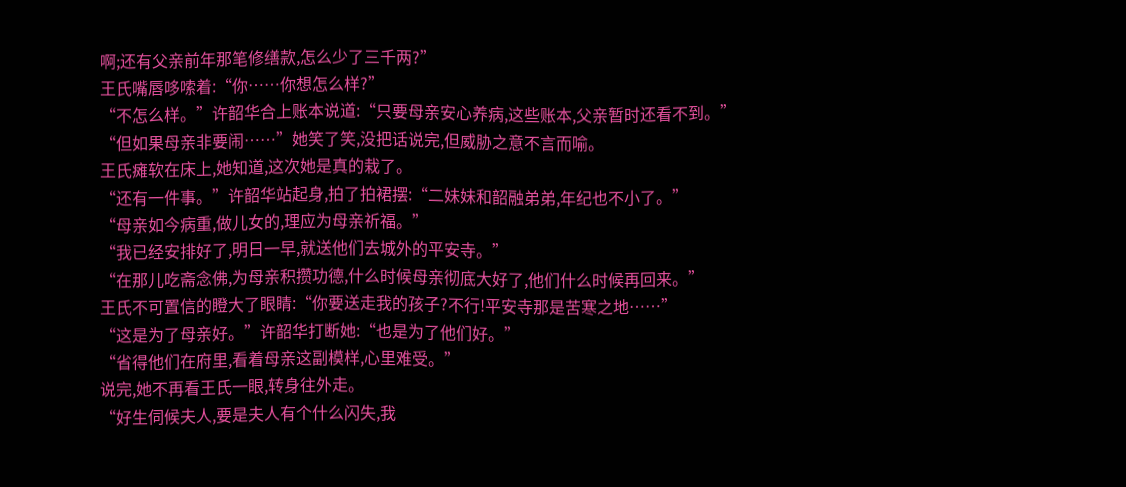啊;还有父亲前年那笔修缮款,怎么少了三千两?”
王氏嘴唇哆嗦着:“你……你想怎么样?”
“不怎么样。”许韶华合上账本说道:“只要母亲安心养病,这些账本,父亲暂时还看不到。”
“但如果母亲非要闹……”她笑了笑,没把话说完,但威胁之意不言而喻。
王氏瘫软在床上,她知道,这次她是真的栽了。
“还有一件事。”许韶华站起身,拍了拍裙摆:“二妹妹和韶融弟弟,年纪也不小了。”
“母亲如今病重,做儿女的,理应为母亲祈福。”
“我已经安排好了,明日一早,就送他们去城外的平安寺。”
“在那儿吃斋念佛,为母亲积攒功德,什么时候母亲彻底大好了,他们什么时候再回来。”
王氏不可置信的瞪大了眼睛:“你要送走我的孩子?不行!平安寺那是苦寒之地……”
“这是为了母亲好。”许韶华打断她:“也是为了他们好。”
“省得他们在府里,看着母亲这副模样,心里难受。”
说完,她不再看王氏一眼,转身往外走。
“好生伺候夫人,要是夫人有个什么闪失,我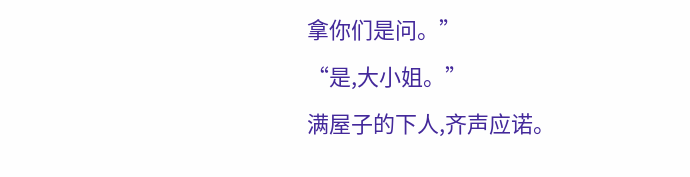拿你们是问。”
“是,大小姐。”
满屋子的下人,齐声应诺。